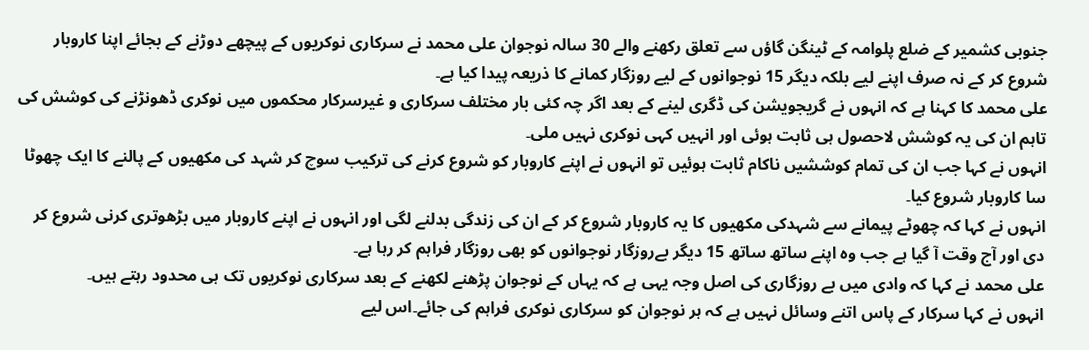جنوبی کشمیر کے ضلع پلوامہ کے ٹینگن گاؤں سے تعلق رکھنے والے 30 سالہ نوجوان علی محمد نے سرکاری نوکریوں کے پیچھے دوڑنے کے بجائے اپنا کاروبار شروع کر کے نہ صرف اپنے لیے بلکہ دیگر 15 نوجوانوں کے لیے روزگار کمانے کا ذریعہ پیدا کیا ہے۔
علی محمد کا کہنا ہے کہ انہوں نے گریجویشن کی ڈگری لینے کے بعد اگر چہ کئی بار مختلف سرکاری و غیرسرکار محکموں میں نوکری ڈھونڑنے کی کوشش کی تاہم ان کی یہ کوشش لاحصول ہی ثابت ہوئی اور انہیں کہی نوکری نہیں ملی۔
انہوں نے کہا جب ان کی تمام کوششیں ناکام ثابت ہوئیں تو انہوں نے اپنے کاروبار کو شروع کرنے کی ترکیب سوچ کر شہد کی مکھیوں کے پالنے کا ایک چھوٹا سا کاروبار شروع کیا۔
انہوں نے کہا کہ چھوٹے پیمانے سے شہدکی مکھیوں کا یہ کاروبار شروع کر کے ان کی زندگی بدلنے لگی اور انہوں نے اپنے کاروبار میں بڑھوتری کرنی شروع کر دی اور آج وقت آ گیا ہے جب وہ اپنے ساتھ ساتھ 15 دیگر بےروزگار نوجوانوں کو بھی روزگار فراہم کر رہا ہے۔
علی محمد نے کہا کہ وادی میں بے روزگاری کی اصل وجہ یہی ہے کہ یہاں کے نوجوان پڑھنے لکھنے کے بعد سرکاری نوکریوں تک ہی محدود رہتے ہیں۔
انہوں نے کہا سرکار کے پاس اتنے وسائل نہیں ہے کہ ہر نوجوان کو سرکاری نوکری فراہم کی جائے۔اس لیے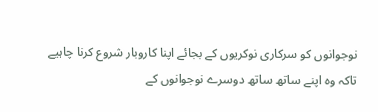نوجوانوں کو سرکاری نوکریوں کے بجائے اپنا کاروبار شروع کرنا چاہیے تاکہ وہ اپنے ساتھ ساتھ دوسرے نوجوانوں کے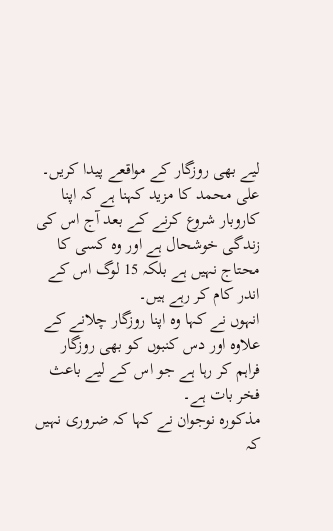لیے بھی روزگار کے مواقعے پیدا کریں۔
علی محمد کا مزید کہنا ہے کہ اپنا کاروبار شروع کرنے کے بعد آج اس کی زندگی خوشحال ہے اور وہ کسی کا محتاج نہیں ہے بلکہ 15 لوگ اس کے اندر کام کر رہے ہیں۔
انہوں نے کہا وہ اپنا روزگار چلانے کے علاوہ اور دس کنبوں کو بھی روزگار فراہم کر رہا ہے جو اس کے لیے باعث فخر بات ہے۔
مذکورہ نوجوان نے کہا کہ ضروری نہیں کہ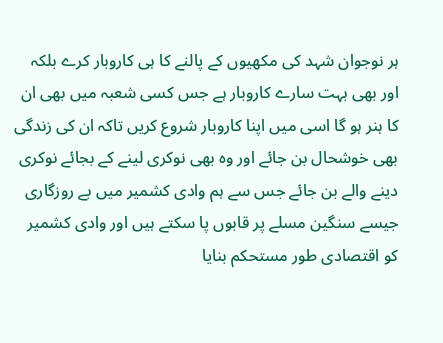ہر نوجوان شہد کی مکھیوں کے پالنے کا ہی کاروبار کرے بلکہ اور بھی بہت سارے کاروبار ہے جس کسی شعبہ میں بھی ان کا ہنر ہو گا اسی میں اپنا کاروبار شروع کریں تاکہ ان کی زندگی بھی خوشحال بن جائے اور وہ بھی نوکری لینے کے بجائے نوکری دینے والے بن جائے جس سے ہم وادی کشمیر میں بے روزگاری جیسے سنگین مسلے پر قابوں پا سکتے ہیں اور وادی کشمیر کو اقتصادی طور مستحکم بنایا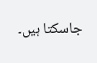جاسکتا ہیں۔